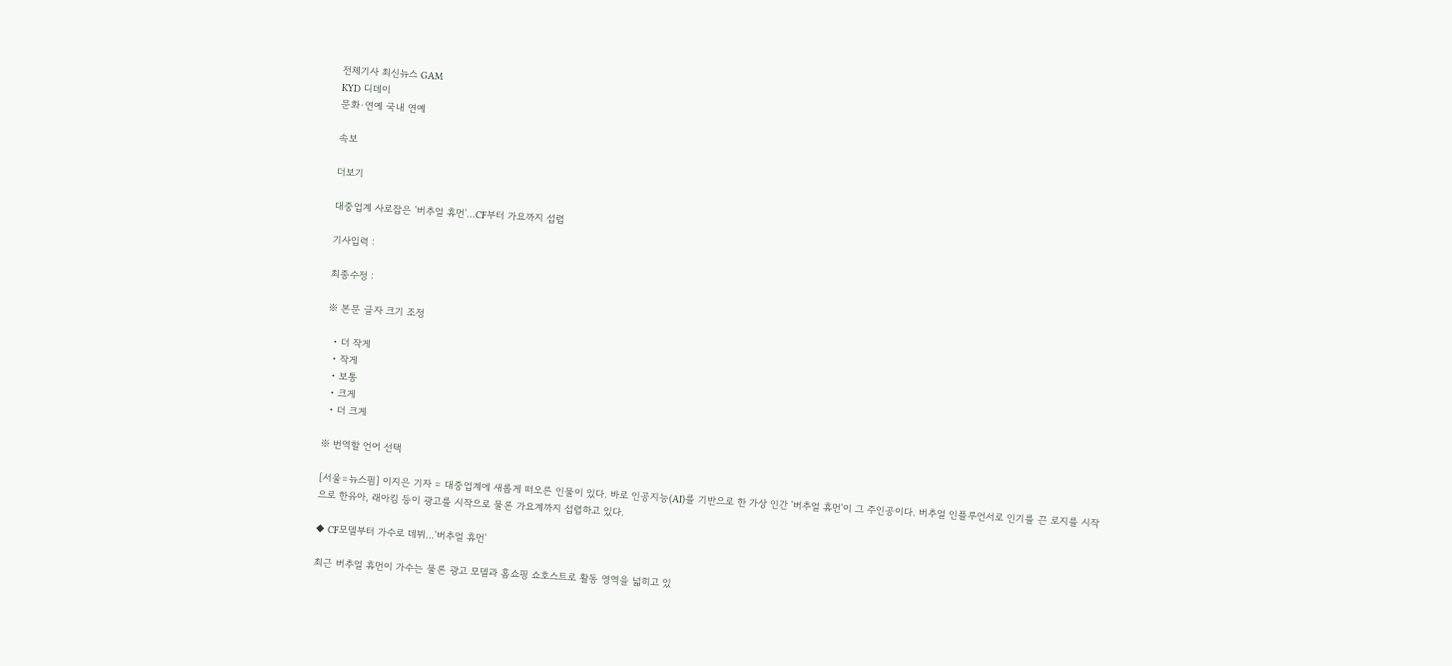전체기사 최신뉴스 GAM
KYD 디데이
문화·연예 국내 연예

속보

더보기

대중업계 사로잡은 '버추얼 휴먼'…CF부터 가요까지 섭렵

기사입력 :

최종수정 :

※ 본문 글자 크기 조정

  • 더 작게
  • 작게
  • 보통
  • 크게
  • 더 크게

※ 번역할 언어 선택

[서울=뉴스핌] 이지은 기자 = 대중업계에 새롭게 떠오른 인물이 있다. 바로 인공지능(AI)를 기반으로 한 가상 인간 '버추얼 휴먼'이 그 주인공이다. 버추얼 인플루언서로 인기를 끈 로지를 시작으로 한유아, 래아킴 등이 광고를 시작으로 물론 가요계까지 섭렵하고 있다.

◆ CF모델부터 가수로 데뷔…'버추얼 휴먼'

최근 버추얼 휴먼이 가수는 물론 광고 모델과 홈쇼핑 쇼호스트로 활동 영역을 넓히고 있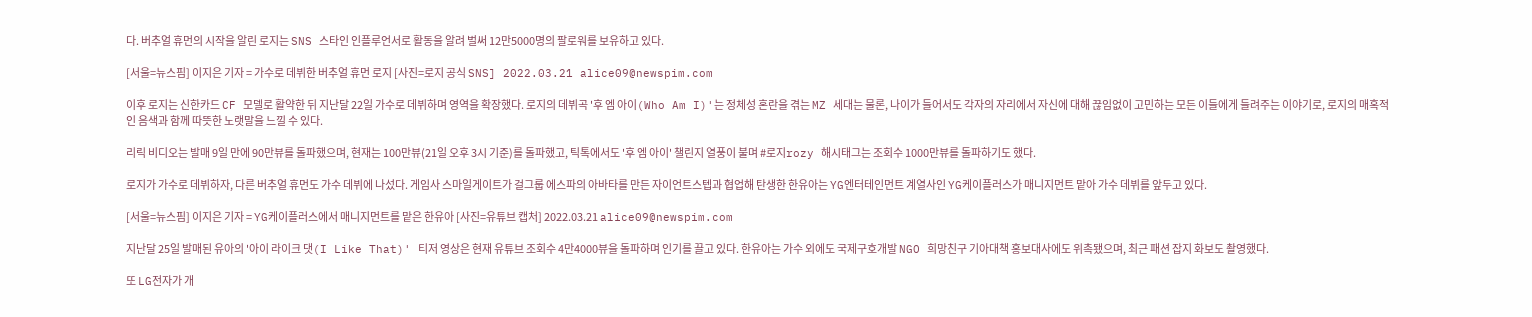다. 버추얼 휴먼의 시작을 알린 로지는 SNS 스타인 인플루언서로 활동을 알려 벌써 12만5000명의 팔로워를 보유하고 있다.

[서울=뉴스핌] 이지은 기자 = 가수로 데뷔한 버추얼 휴먼 로지 [사진=로지 공식 SNS] 2022.03.21 alice09@newspim.com

이후 로지는 신한카드 CF 모델로 활약한 뒤 지난달 22일 가수로 데뷔하며 영역을 확장했다. 로지의 데뷔곡 '후 엠 아이(Who Am I)'는 정체성 혼란을 겪는 MZ 세대는 물론, 나이가 들어서도 각자의 자리에서 자신에 대해 끊임없이 고민하는 모든 이들에게 들려주는 이야기로, 로지의 매혹적인 음색과 함께 따뜻한 노랫말을 느낄 수 있다.

리릭 비디오는 발매 9일 만에 90만뷰를 돌파했으며, 현재는 100만뷰(21일 오후 3시 기준)를 돌파했고, 틱톡에서도 '후 엠 아이' 챌린지 열풍이 불며 #로지rozy 해시태그는 조회수 1000만뷰를 돌파하기도 했다.

로지가 가수로 데뷔하자, 다른 버추얼 휴먼도 가수 데뷔에 나섰다. 게임사 스마일게이트가 걸그룹 에스파의 아바타를 만든 자이언트스텝과 협업해 탄생한 한유아는 YG엔터테인먼트 계열사인 YG케이플러스가 매니지먼트 맡아 가수 데뷔를 앞두고 있다.

[서울=뉴스핌] 이지은 기자 = YG케이플러스에서 매니지먼트를 맡은 한유아 [사진=유튜브 캡처] 2022.03.21 alice09@newspim.com

지난달 25일 발매된 유아의 '아이 라이크 댓(I Like That)' 티저 영상은 현재 유튜브 조회수 4만4000뷰을 돌파하며 인기를 끌고 있다. 한유아는 가수 외에도 국제구호개발 NGO 희망친구 기아대책 홍보대사에도 위촉됐으며, 최근 패션 잡지 화보도 촬영했다.

또 LG전자가 개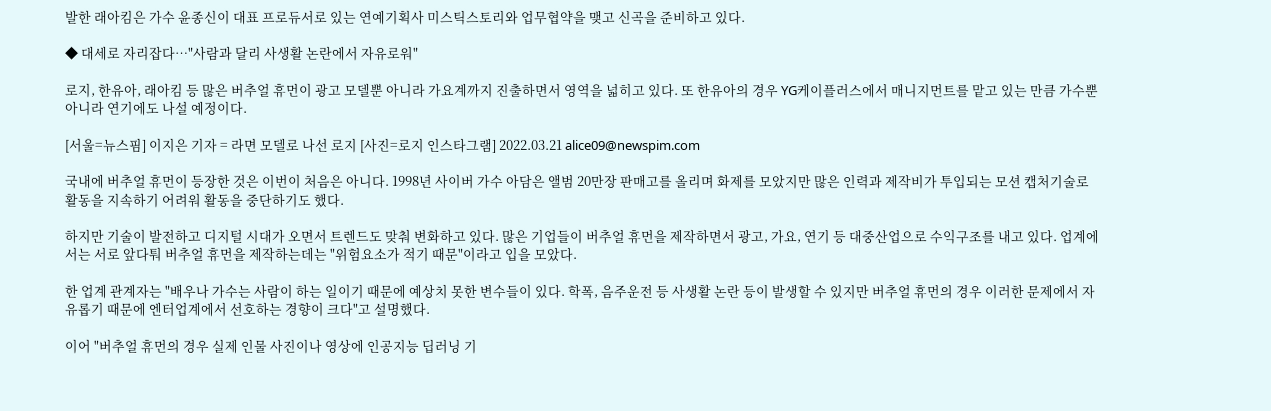발한 래아킴은 가수 윤종신이 대표 프로듀서로 있는 연예기획사 미스틱스토리와 업무협약을 맺고 신곡을 준비하고 있다.

◆ 대세로 자리잡다…"사람과 달리 사생활 논란에서 자유로워"

로지, 한유아, 래아킴 등 많은 버추얼 휴먼이 광고 모델뿐 아니라 가요계까지 진출하면서 영역을 넓히고 있다. 또 한유아의 경우 YG케이플러스에서 매니지먼트를 맡고 있는 만큼 가수뿐 아니라 연기에도 나설 예정이다.

[서울=뉴스핌] 이지은 기자 = 라면 모델로 나선 로지 [사진=로지 인스타그램] 2022.03.21 alice09@newspim.com

국내에 버추얼 휴먼이 등장한 것은 이번이 처음은 아니다. 1998년 사이버 가수 아담은 앨범 20만장 판매고를 올리며 화제를 모았지만 많은 인력과 제작비가 투입되는 모션 캡처기술로 활동을 지속하기 어려워 활동을 중단하기도 했다.

하지만 기술이 발전하고 디지털 시대가 오면서 트렌드도 맞춰 변화하고 있다. 많은 기업들이 버추얼 휴먼을 제작하면서 광고, 가요, 연기 등 대중산업으로 수익구조를 내고 있다. 업계에서는 서로 앞다퉈 버추얼 휴먼을 제작하는데는 "위험요소가 적기 때문"이라고 입을 모았다.

한 업계 관계자는 "배우나 가수는 사람이 하는 일이기 때문에 예상치 못한 변수들이 있다. 학폭, 음주운전 등 사생활 논란 등이 발생할 수 있지만 버추얼 휴먼의 경우 이러한 문제에서 자유롭기 때문에 엔터업계에서 선호하는 경향이 크다"고 설명했다.

이어 "버추얼 휴먼의 경우 실제 인물 사진이나 영상에 인공지능 딥러닝 기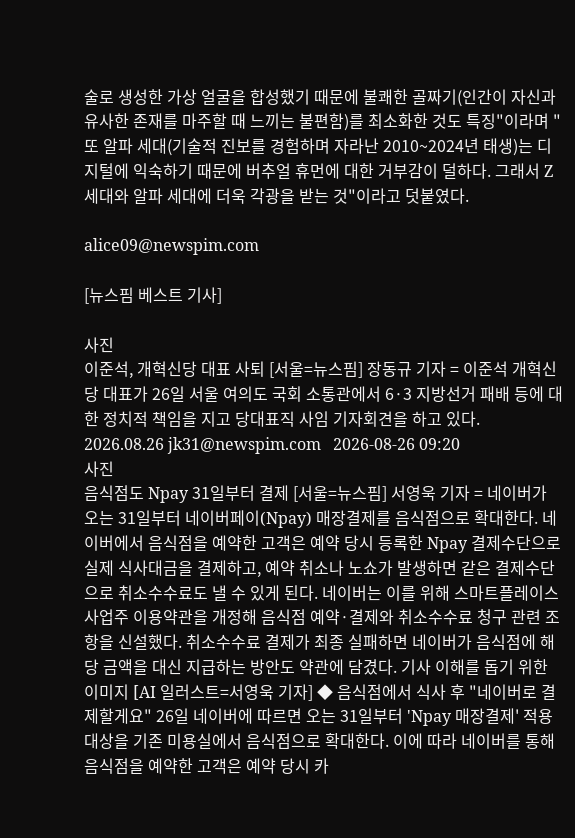술로 생성한 가상 얼굴을 합성했기 때문에 불쾌한 골짜기(인간이 자신과 유사한 존재를 마주할 때 느끼는 불편함)를 최소화한 것도 특징"이라며 "또 알파 세대(기술적 진보를 경험하며 자라난 2010~2024년 태생)는 디지털에 익숙하기 때문에 버추얼 휴먼에 대한 거부감이 덜하다. 그래서 Z세대와 알파 세대에 더욱 각광을 받는 것"이라고 덧붙였다.

alice09@newspim.com

[뉴스핌 베스트 기사]

사진
이준석, 개혁신당 대표 사퇴 [서울=뉴스핌] 장동규 기자 = 이준석 개혁신당 대표가 26일 서울 여의도 국회 소통관에서 6·3 지방선거 패배 등에 대한 정치적 책임을 지고 당대표직 사임 기자회견을 하고 있다. 2026.08.26 jk31@newspim.com   2026-08-26 09:20
사진
음식점도 Npay 31일부터 결제 [서울=뉴스핌] 서영욱 기자 = 네이버가 오는 31일부터 네이버페이(Npay) 매장결제를 음식점으로 확대한다. 네이버에서 음식점을 예약한 고객은 예약 당시 등록한 Npay 결제수단으로 실제 식사대금을 결제하고, 예약 취소나 노쇼가 발생하면 같은 결제수단으로 취소수수료도 낼 수 있게 된다. 네이버는 이를 위해 스마트플레이스 사업주 이용약관을 개정해 음식점 예약·결제와 취소수수료 청구 관련 조항을 신설했다. 취소수수료 결제가 최종 실패하면 네이버가 음식점에 해당 금액을 대신 지급하는 방안도 약관에 담겼다. 기사 이해를 돕기 위한 이미지 [AI 일러스트=서영욱 기자] ◆ 음식점에서 식사 후 "네이버로 결제할게요" 26일 네이버에 따르면 오는 31일부터 'Npay 매장결제' 적용 대상을 기존 미용실에서 음식점으로 확대한다. 이에 따라 네이버를 통해 음식점을 예약한 고객은 예약 당시 카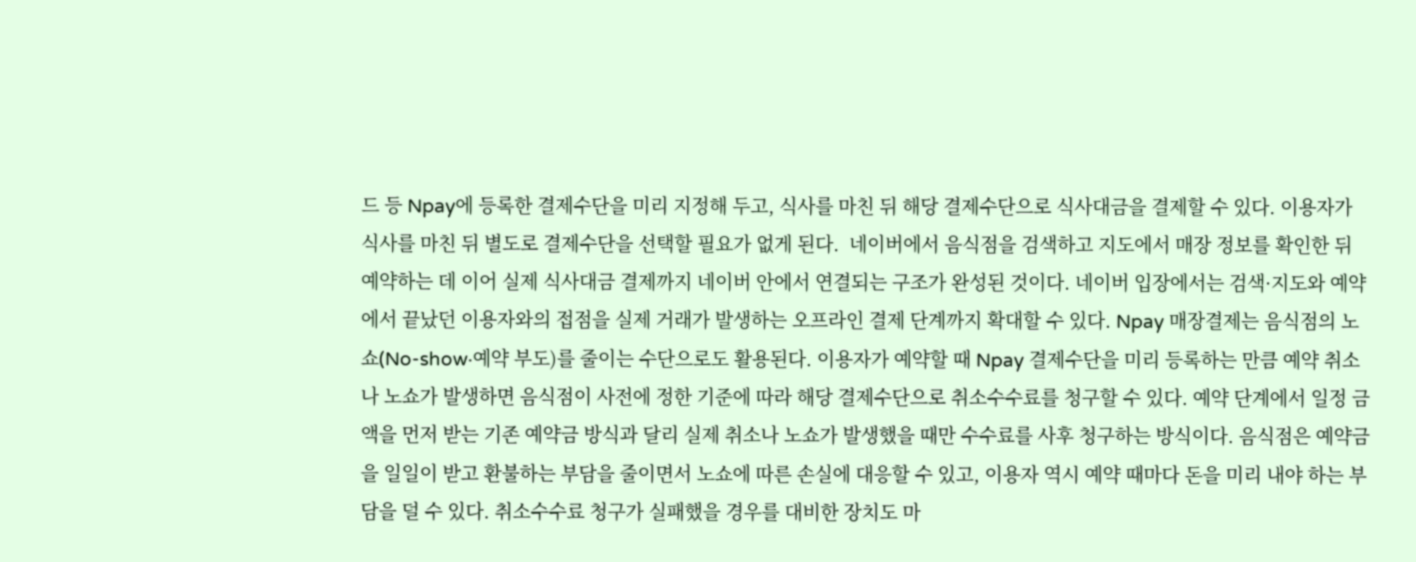드 등 Npay에 등록한 결제수단을 미리 지정해 두고, 식사를 마친 뒤 해당 결제수단으로 식사대금을 결제할 수 있다. 이용자가 식사를 마친 뒤 별도로 결제수단을 선택할 필요가 없게 된다.  네이버에서 음식점을 검색하고 지도에서 매장 정보를 확인한 뒤 예약하는 데 이어 실제 식사대금 결제까지 네이버 안에서 연결되는 구조가 완성된 것이다. 네이버 입장에서는 검색·지도와 예약에서 끝났던 이용자와의 접점을 실제 거래가 발생하는 오프라인 결제 단계까지 확대할 수 있다. Npay 매장결제는 음식점의 노쇼(No-show·예약 부도)를 줄이는 수단으로도 활용된다. 이용자가 예약할 때 Npay 결제수단을 미리 등록하는 만큼 예약 취소나 노쇼가 발생하면 음식점이 사전에 정한 기준에 따라 해당 결제수단으로 취소수수료를 청구할 수 있다. 예약 단계에서 일정 금액을 먼저 받는 기존 예약금 방식과 달리 실제 취소나 노쇼가 발생했을 때만 수수료를 사후 청구하는 방식이다. 음식점은 예약금을 일일이 받고 환불하는 부담을 줄이면서 노쇼에 따른 손실에 대응할 수 있고, 이용자 역시 예약 때마다 돈을 미리 내야 하는 부담을 덜 수 있다. 취소수수료 청구가 실패했을 경우를 대비한 장치도 마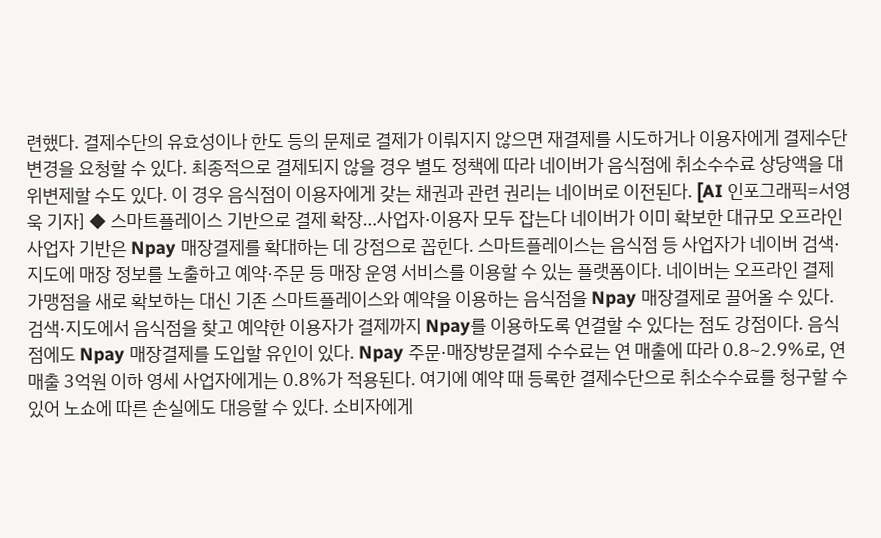련했다. 결제수단의 유효성이나 한도 등의 문제로 결제가 이뤄지지 않으면 재결제를 시도하거나 이용자에게 결제수단 변경을 요청할 수 있다. 최종적으로 결제되지 않을 경우 별도 정책에 따라 네이버가 음식점에 취소수수료 상당액을 대위변제할 수도 있다. 이 경우 음식점이 이용자에게 갖는 채권과 관련 권리는 네이버로 이전된다. [AI 인포그래픽=서영욱 기자] ◆ 스마트플레이스 기반으로 결제 확장…사업자·이용자 모두 잡는다 네이버가 이미 확보한 대규모 오프라인 사업자 기반은 Npay 매장결제를 확대하는 데 강점으로 꼽힌다. 스마트플레이스는 음식점 등 사업자가 네이버 검색·지도에 매장 정보를 노출하고 예약·주문 등 매장 운영 서비스를 이용할 수 있는 플랫폼이다. 네이버는 오프라인 결제 가맹점을 새로 확보하는 대신 기존 스마트플레이스와 예약을 이용하는 음식점을 Npay 매장결제로 끌어올 수 있다. 검색·지도에서 음식점을 찾고 예약한 이용자가 결제까지 Npay를 이용하도록 연결할 수 있다는 점도 강점이다. 음식점에도 Npay 매장결제를 도입할 유인이 있다. Npay 주문·매장방문결제 수수료는 연 매출에 따라 0.8~2.9%로, 연 매출 3억원 이하 영세 사업자에게는 0.8%가 적용된다. 여기에 예약 때 등록한 결제수단으로 취소수수료를 청구할 수 있어 노쇼에 따른 손실에도 대응할 수 있다. 소비자에게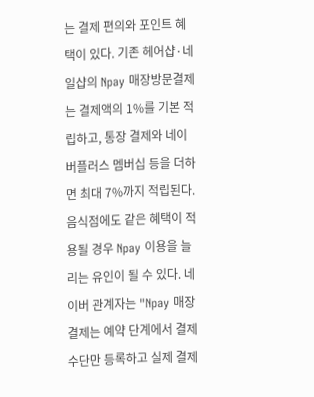는 결제 편의와 포인트 혜택이 있다. 기존 헤어샵·네일샵의 Npay 매장방문결제는 결제액의 1%를 기본 적립하고, 통장 결제와 네이버플러스 멤버십 등을 더하면 최대 7%까지 적립된다. 음식점에도 같은 혜택이 적용될 경우 Npay 이용을 늘리는 유인이 될 수 있다. 네이버 관계자는 "Npay 매장결제는 예약 단계에서 결제수단만 등록하고 실제 결제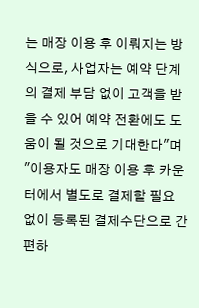는 매장 이용 후 이뤄지는 방식으로, 사업자는 예약 단계의 결제 부담 없이 고객을 받을 수 있어 예약 전환에도 도움이 될 것으로 기대한다"며 "이용자도 매장 이용 후 카운터에서 별도로 결제할 필요 없이 등록된 결제수단으로 간편하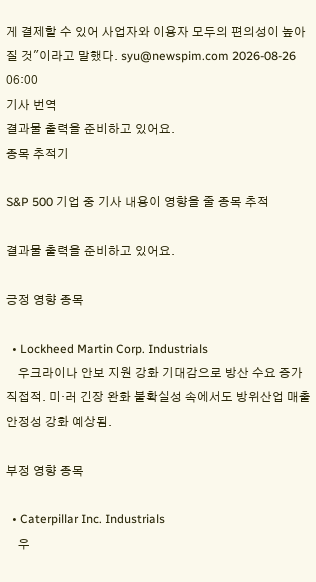게 결제할 수 있어 사업자와 이용자 모두의 편의성이 높아질 것"이라고 말했다. syu@newspim.com 2026-08-26 06:00
기사 번역
결과물 출력을 준비하고 있어요.
종목 추적기

S&P 500 기업 중 기사 내용이 영향을 줄 종목 추적

결과물 출력을 준비하고 있어요.

긍정 영향 종목

  • Lockheed Martin Corp. Industrials
    우크라이나 안보 지원 강화 기대감으로 방산 수요 증가 직접적. 미·러 긴장 완화 불확실성 속에서도 방위산업 매출 안정성 강화 예상됨.

부정 영향 종목

  • Caterpillar Inc. Industrials
    우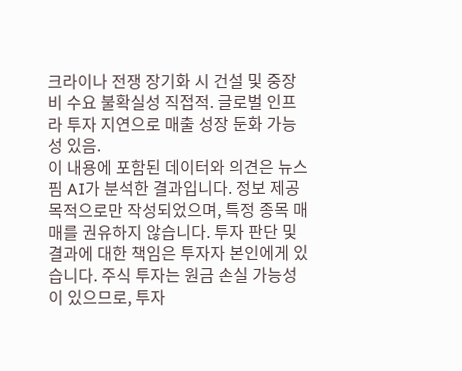크라이나 전쟁 장기화 시 건설 및 중장비 수요 불확실성 직접적. 글로벌 인프라 투자 지연으로 매출 성장 둔화 가능성 있음.
이 내용에 포함된 데이터와 의견은 뉴스핌 AI가 분석한 결과입니다. 정보 제공 목적으로만 작성되었으며, 특정 종목 매매를 권유하지 않습니다. 투자 판단 및 결과에 대한 책임은 투자자 본인에게 있습니다. 주식 투자는 원금 손실 가능성이 있으므로, 투자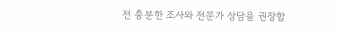전 충분한 조사와 전문가 상담을 권장합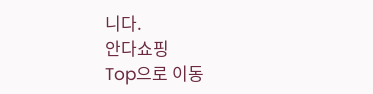니다.
안다쇼핑
Top으로 이동